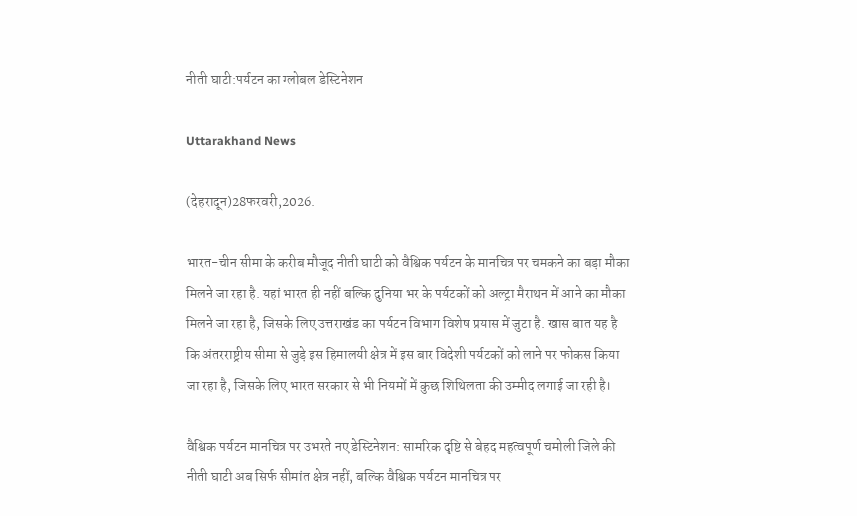नीती घाटी:पर्यटन का ग्लोबल डेस्टिनेशन

Uttarakhand News

(देहरादून)28फरवरी,2026.

भारत-चीन सीमा के करीब मौजूद नीती घाटी को वैश्विक पर्यटन के मानचित्र पर चमकने का बड़ा मौका मिलने जा रहा है. यहां भारत ही नहीं बल्कि दुनिया भर के पर्यटकों को अल्ट्रा मैराथन में आने का मौका मिलने जा रहा है, जिसके लिए उत्तराखंड का पर्यटन विभाग विशेष प्रयास में जुटा है. खास बात यह है कि अंतरराष्ट्रीय सीमा से जुड़े इस हिमालयी क्षेत्र में इस बार विदेशी पर्यटकों को लाने पर फोकस किया जा रहा है, जिसके लिए भारत सरकार से भी नियमों में कुछ शिथिलता की उम्मीद लगाई जा रही है।

वैश्विक पर्यटन मानचित्र पर उभरते नए डेस्टिनेशन: सामरिक दृष्टि से बेहद महत्वपूर्ण चमोली जिले की नीती घाटी अब सिर्फ सीमांत क्षेत्र नहीं, बल्कि वैश्विक पर्यटन मानचित्र पर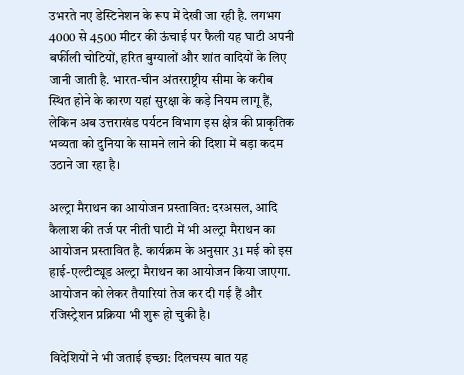उभरते नए डेस्टिनेशन के रूप में देखी जा रही है. लगभग 4000 से 4500 मीटर की ऊंचाई पर फैली यह घाटी अपनी बर्फीली चोटियों, हरित बुग्यालों और शांत वादियों के लिए जानी जाती है. भारत-चीन अंतरराष्ट्रीय सीमा के करीब स्थित होने के कारण यहां सुरक्षा के कड़े नियम लागू हैं, लेकिन अब उत्तराखंड पर्यटन विभाग इस क्षेत्र की प्राकृतिक भव्यता को दुनिया के सामने लाने की दिशा में बड़ा कदम उठाने जा रहा है।

अल्ट्रा मैराथन का आयोजन प्रस्तावित: दरअसल, आदि कैलाश की तर्ज पर नीती घाटी में भी अल्ट्रा मैराथन का आयोजन प्रस्तावित है. कार्यक्रम के अनुसार 31 मई को इस हाई-एल्टीट्यूड अल्ट्रा मैराथन का आयोजन किया जाएगा. आयोजन को लेकर तैयारियां तेज कर दी गई हैं और रजिस्ट्रेशन प्रक्रिया भी शुरू हो चुकी है।

विदेशियों ने भी जताई इच्छा: दिलचस्प बात यह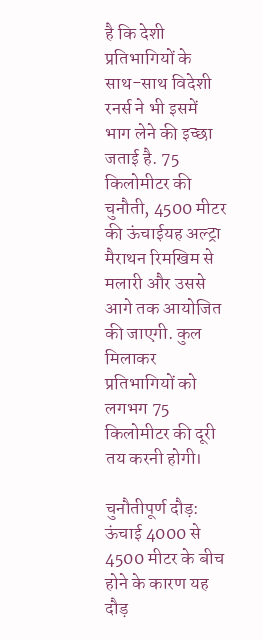है कि देशी प्रतिभागियों के साथ-साथ विदेशी रनर्स ने भी इसमें भाग लेने की इच्छा जताई है. 75 किलोमीटर की चुनौती, 4500 मीटर की ऊंचाईयह अल्ट्रा मैराथन रिमखिम से मलारी और उससे आगे तक आयोजित की जाएगी. कुल मिलाकर प्रतिभागियों को लगभग 75 किलोमीटर की दूरी तय करनी होगी।

चुनौतीपूर्ण दौड़: ऊंचाई 4000 से 4500 मीटर के बीच होने के कारण यह दौड़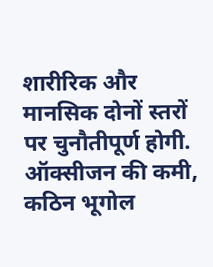शारीरिक और मानसिक दोनों स्तरों पर चुनौतीपूर्ण होगी. ऑक्सीजन की कमी, कठिन भूगोल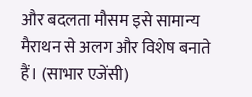और बदलता मौसम इसे सामान्य मैराथन से अलग और विशेष बनाते हैं। (साभार एजेंसी)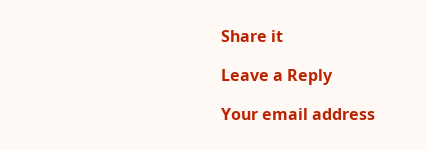Share it

Leave a Reply

Your email address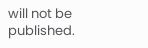will not be published.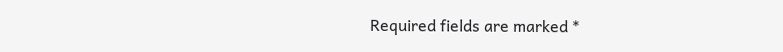Required fields are marked *